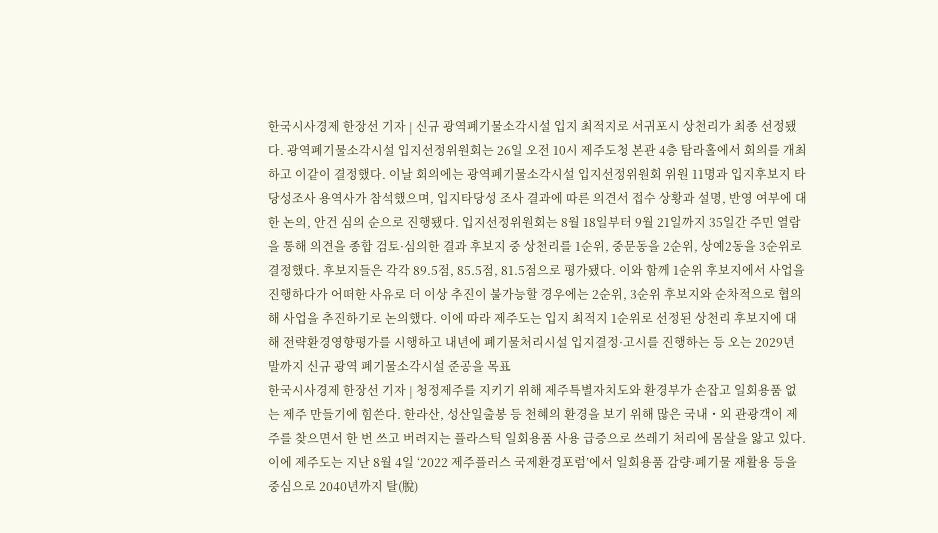한국시사경제 한장선 기자 | 신규 광역폐기물소각시설 입지 최적지로 서귀포시 상천리가 최종 선정됐다. 광역폐기물소각시설 입지선정위원회는 26일 오전 10시 제주도청 본관 4층 탐라홀에서 회의를 개최하고 이같이 결정했다. 이날 회의에는 광역폐기물소각시설 입지선정위원회 위원 11명과 입지후보지 타당성조사 용역사가 참석했으며, 입지타당성 조사 결과에 따른 의견서 접수 상황과 설명, 반영 여부에 대한 논의, 안건 심의 순으로 진행됐다. 입지선정위원회는 8월 18일부터 9월 21일까지 35일간 주민 열람을 통해 의견을 종합 검토·심의한 결과 후보지 중 상천리를 1순위, 중문동을 2순위, 상예2동을 3순위로 결정했다. 후보지들은 각각 89.5점, 85.5점, 81.5점으로 평가됐다. 이와 함께 1순위 후보지에서 사업을 진행하다가 어떠한 사유로 더 이상 추진이 불가능할 경우에는 2순위, 3순위 후보지와 순차적으로 협의해 사업을 추진하기로 논의했다. 이에 따라 제주도는 입지 최적지 1순위로 선정된 상천리 후보지에 대해 전략환경영향평가를 시행하고 내년에 폐기물처리시설 입지결정·고시를 진행하는 등 오는 2029년 말까지 신규 광역 폐기물소각시설 준공을 목표
한국시사경제 한장선 기자 | 청정제주를 지키기 위해 제주특별자치도와 환경부가 손잡고 일회용품 없는 제주 만들기에 힘쓴다. 한라산, 성산일출봉 등 천혜의 환경을 보기 위해 많은 국내・외 관광객이 제주를 찾으면서 한 번 쓰고 버려지는 플라스틱 일회용품 사용 급증으로 쓰레기 처리에 몸살을 앓고 있다. 이에 제주도는 지난 8월 4일 ‘2022 제주플러스 국제환경포럼’에서 일회용품 감량·폐기물 재활용 등을 중심으로 2040년까지 탈(脫)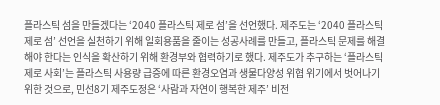플라스틱 섬을 만들겠다는 ‘2040 플라스틱 제로 섬’을 선언했다. 제주도는 ‘2040 플라스틱 제로 섬’ 선언을 실천하기 위해 일회용품을 줄이는 성공사례를 만들고, 플라스틱 문제를 해결해야 한다는 인식을 확산하기 위해 환경부와 협력하기로 했다. 제주도가 추구하는 ‘플라스틱 제로 사회’는 플라스틱 사용량 급증에 따른 환경오염과 생물다양성 위협 위기에서 벗어나기 위한 것으로, 민선8기 제주도정은 ‘사람과 자연이 행복한 제주’ 비전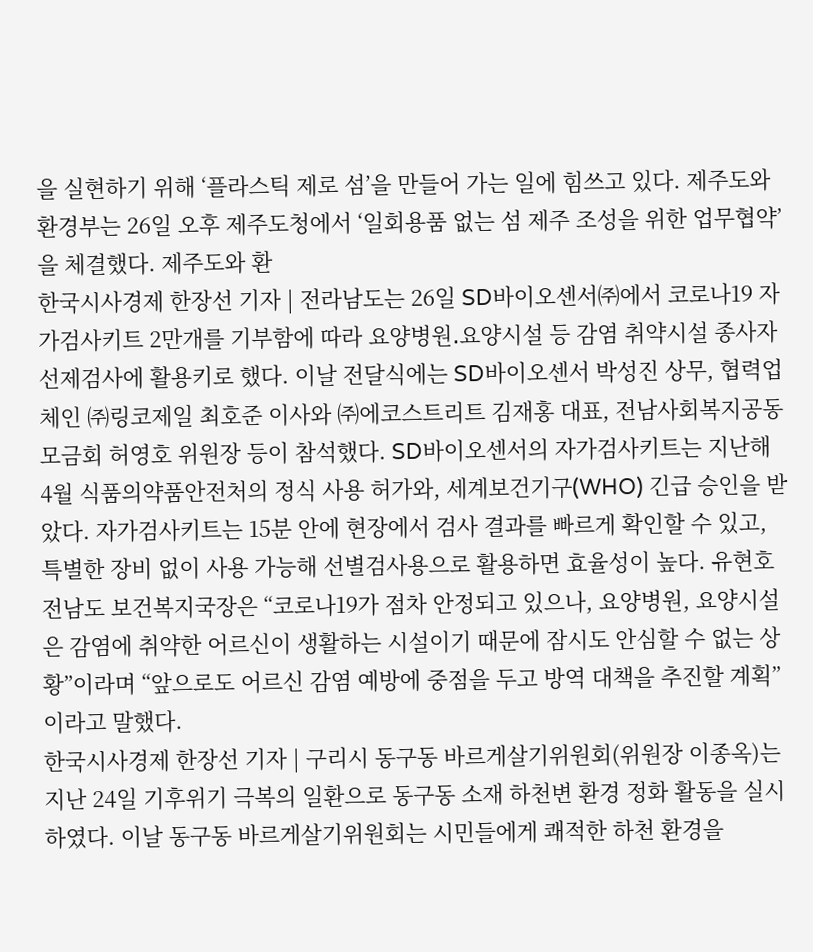을 실현하기 위해 ‘플라스틱 제로 섬’을 만들어 가는 일에 힘쓰고 있다. 제주도와 환경부는 26일 오후 제주도청에서 ‘일회용품 없는 섬 제주 조성을 위한 업무협약’을 체결했다. 제주도와 환
한국시사경제 한장선 기자 | 전라남도는 26일 SD바이오센서㈜에서 코로나19 자가검사키트 2만개를 기부함에 따라 요양병원․요양시설 등 감염 취약시설 종사자 선제검사에 활용키로 했다. 이날 전달식에는 SD바이오센서 박성진 상무, 협력업체인 ㈜링코제일 최호준 이사와 ㈜에코스트리트 김재홍 대표, 전남사회복지공동모금회 허영호 위원장 등이 참석했다. SD바이오센서의 자가검사키트는 지난해 4월 식품의약품안전처의 정식 사용 허가와, 세계보건기구(WHO) 긴급 승인을 받았다. 자가검사키트는 15분 안에 현장에서 검사 결과를 빠르게 확인할 수 있고, 특별한 장비 없이 사용 가능해 선별검사용으로 활용하면 효율성이 높다. 유현호 전남도 보건복지국장은 “코로나19가 점차 안정되고 있으나, 요양병원, 요양시설은 감염에 취약한 어르신이 생활하는 시설이기 때문에 잠시도 안심할 수 없는 상황”이라며 “앞으로도 어르신 감염 예방에 중점을 두고 방역 대책을 추진할 계획”이라고 말했다.
한국시사경제 한장선 기자 | 구리시 동구동 바르게살기위원회(위원장 이종옥)는 지난 24일 기후위기 극복의 일환으로 동구동 소재 하천변 환경 정화 활동을 실시하였다. 이날 동구동 바르게살기위원회는 시민들에게 쾌적한 하천 환경을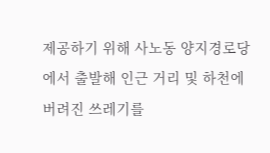제공하기 위해 사노동 양지경로당에서 출발해 인근 거리 및 하천에 버려진 쓰레기를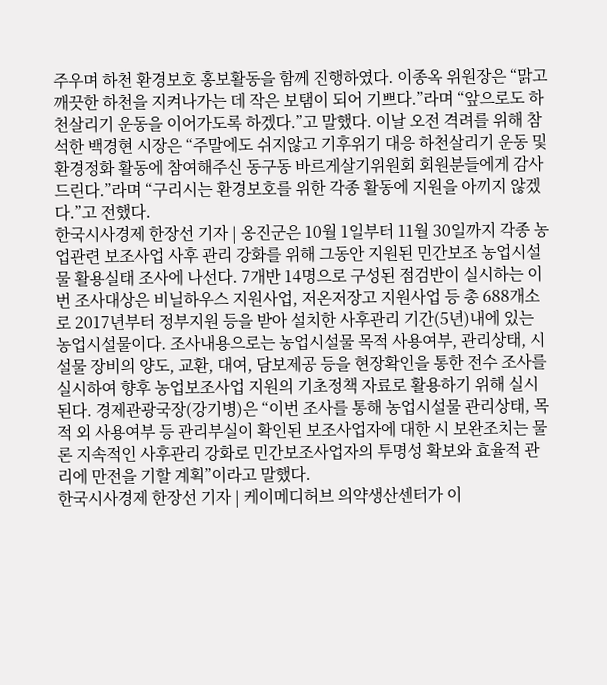주우며 하천 환경보호 홍보활동을 함께 진행하였다. 이종옥 위원장은 “맑고 깨끗한 하천을 지켜나가는 데 작은 보탬이 되어 기쁘다.”라며 “앞으로도 하천살리기 운동을 이어가도록 하겠다.”고 말했다. 이날 오전 격려를 위해 참석한 백경현 시장은 “주말에도 쉬지않고 기후위기 대응 하천살리기 운동 및 환경정화 활동에 참여해주신 동구동 바르게살기위원회 회원분들에게 감사드린다.”라며 “구리시는 환경보호를 위한 각종 활동에 지원을 아끼지 않겠다.”고 전했다.
한국시사경제 한장선 기자 | 옹진군은 10월 1일부터 11월 30일까지 각종 농업관련 보조사업 사후 관리 강화를 위해 그동안 지원된 민간보조 농업시설물 활용실태 조사에 나선다. 7개반 14명으로 구성된 점검반이 실시하는 이번 조사대상은 비닐하우스 지원사업, 저온저장고 지원사업 등 총 688개소로 2017년부터 정부지원 등을 받아 설치한 사후관리 기간(5년)내에 있는 농업시설물이다. 조사내용으로는 농업시설물 목적 사용여부, 관리상태, 시설물 장비의 양도, 교환, 대여, 담보제공 등을 현장확인을 통한 전수 조사를 실시하여 향후 농업보조사업 지원의 기초정책 자료로 활용하기 위해 실시된다. 경제관광국장(강기병)은 “이번 조사를 통해 농업시설물 관리상태, 목적 외 사용여부 등 관리부실이 확인된 보조사업자에 대한 시 보완조치는 물론 지속적인 사후관리 강화로 민간보조사업자의 투명성 확보와 효율적 관리에 만전을 기할 계획”이라고 말했다.
한국시사경제 한장선 기자 | 케이메디허브 의약생산센터가 이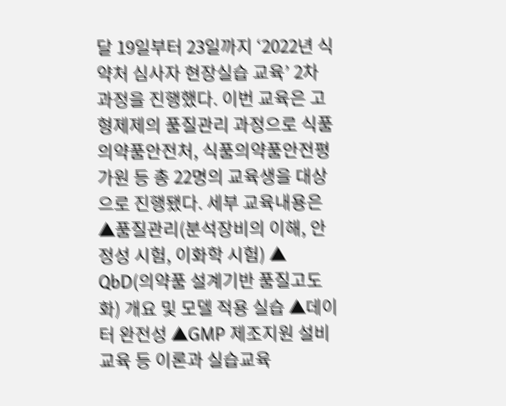달 19일부터 23일까지 ‘2022년 식약처 심사자 현장실습 교육’ 2차 과정을 진행했다. 이번 교육은 고형제제의 품질관리 과정으로 식품의약품안전처, 식품의약품안전평가원 등 총 22명의 교육생을 대상으로 진행됐다. 세부 교육내용은 ▲품질관리(분석장비의 이해, 안정성 시험, 이화학 시험) ▲ QbD(의약품 설계기반 품질고도화) 개요 및 모델 적용 실습 ▲데이터 완전성 ▲GMP 제조지원 설비 교육 등 이론과 실습교육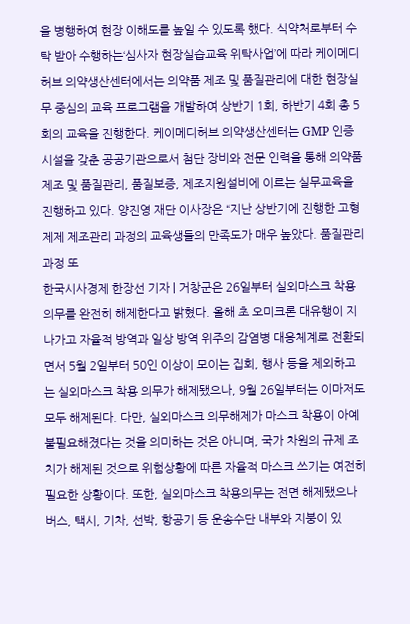을 병행하여 현장 이해도를 높일 수 있도록 했다. 식약처로부터 수탁 받아 수행하는‘심사자 현장실습교육 위탁사업’에 따라 케이메디허브 의약생산센터에서는 의약품 제조 및 품질관리에 대한 현장실무 중심의 교육 프로그램을 개발하여 상반기 1회, 하반기 4회 총 5회의 교육을 진행한다. 케이메디허브 의약생산센터는 GMP 인증 시설을 갖춘 공공기관으로서 첨단 장비와 전문 인력을 통해 의약품 제조 및 품질관리, 품질보증, 제조지원설비에 이르는 실무교육을 진행하고 있다. 양진영 재단 이사장은 “지난 상반기에 진행한 고형제제 제조관리 과정의 교육생들의 만족도가 매우 높았다. 품질관리 과정 또
한국시사경제 한장선 기자 | 거창군은 26일부터 실외마스크 착용의무를 완전히 해제한다고 밝혔다. 올해 초 오미크론 대유행이 지나가고 자율적 방역과 일상 방역 위주의 감염병 대응체계로 전환되면서 5월 2일부터 50인 이상이 모이는 집회, 행사 등을 제외하고는 실외마스크 착용 의무가 해제됐으나, 9월 26일부터는 이마저도 모두 해제된다. 다만, 실외마스크 의무해제가 마스크 착용이 아예 불필요해졌다는 것을 의미하는 것은 아니며, 국가 차원의 규제 조치가 해제된 것으로 위험상황에 따른 자율적 마스크 쓰기는 여전히 필요한 상황이다. 또한, 실외마스크 착용의무는 전면 해제됐으나 버스, 택시, 기차, 선박, 항공기 등 운송수단 내부와 지붕이 있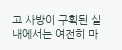고 사방이 구획된 실내에서는 여전히 마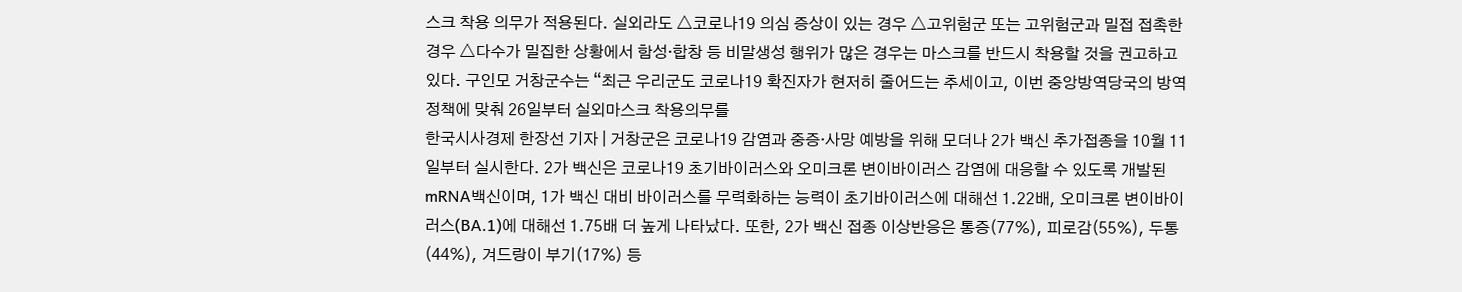스크 착용 의무가 적용된다. 실외라도 △코로나19 의심 증상이 있는 경우 △고위험군 또는 고위험군과 밀접 접촉한 경우 △다수가 밀집한 상황에서 함성‧합창 등 비말생성 행위가 많은 경우는 마스크를 반드시 착용할 것을 권고하고 있다. 구인모 거창군수는 “최근 우리군도 코로나19 확진자가 현저히 줄어드는 추세이고, 이번 중앙방역당국의 방역정책에 맞춰 26일부터 실외마스크 착용의무를
한국시사경제 한장선 기자 | 거창군은 코로나19 감염과 중증·사망 예방을 위해 모더나 2가 백신 추가접종을 10월 11일부터 실시한다. 2가 백신은 코로나19 초기바이러스와 오미크론 변이바이러스 감염에 대응할 수 있도록 개발된 mRNA백신이며, 1가 백신 대비 바이러스를 무력화하는 능력이 초기바이러스에 대해선 1.22배, 오미크론 변이바이러스(BA.1)에 대해선 1.75배 더 높게 나타났다. 또한, 2가 백신 접종 이상반응은 통증(77%), 피로감(55%), 두통(44%), 겨드랑이 부기(17%) 등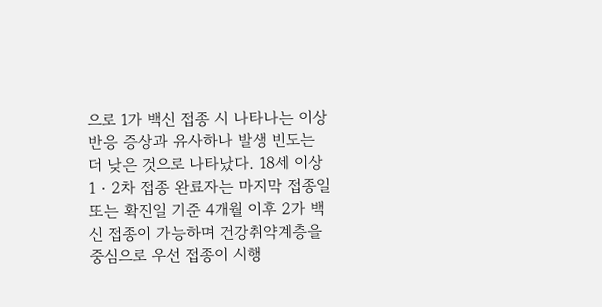으로 1가 백신 접종 시 나타나는 이상반응 증상과 유사하나 발생 빈도는 더 낮은 것으로 나타났다. 18세 이상 1‧2차 접종 완료자는 마지막 접종일 또는 확진일 기준 4개월 이후 2가 백신 접종이 가능하며 건강취약계층을 중심으로 우선 접종이 시행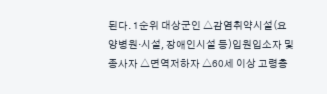된다. 1순위 대상군인 △감염취약시설(요양병원·시설, 장애인시설 등)입원입소자 및 종사자 △면역저하자 △60세 이상 고령층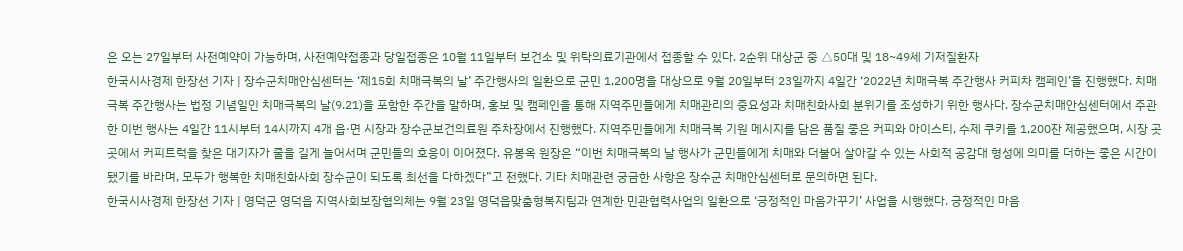은 오는 27일부터 사전예약이 가능하며, 사전예약접종과 당일접종은 10월 11일부터 보건소 및 위탁의료기관에서 접종할 수 있다. 2순위 대상군 중 △50대 및 18~49세 기저질환자
한국시사경제 한장선 기자 | 장수군치매안심센터는 ‘제15회 치매극복의 날’ 주간행사의 일환으로 군민 1,200명을 대상으로 9월 20일부터 23일까지 4일간 ‘2022년 치매극복 주간행사 커피차 캠페인’을 진행했다. 치매극복 주간행사는 법정 기념일인 치매극복의 날(9.21)을 포함한 주간을 말하며, 홍보 및 캠페인을 통해 지역주민들에게 치매관리의 중요성과 치매친화사회 분위기를 조성하기 위한 행사다. 장수군치매안심센터에서 주관한 이번 행사는 4일간 11시부터 14시까지 4개 읍·면 시장과 장수군보건의료원 주차장에서 진행했다. 지역주민들에게 치매극복 기원 메시지를 담은 품질 좋은 커피와 아이스티, 수제 쿠키를 1,200잔 제공했으며, 시장 곳곳에서 커피트럭을 찾은 대기자가 줄을 길게 늘어서며 군민들의 호응이 이어졌다. 유봉옥 원장은 “이번 치매극복의 날 행사가 군민들에게 치매와 더불어 살아갈 수 있는 사회적 공감대 형성에 의미를 더하는 좋은 시간이 됐기를 바라며, 모두가 행복한 치매친화사회 장수군이 되도록 최선을 다하겠다”고 전했다. 기타 치매관련 궁금한 사항은 장수군 치매안심센터로 문의하면 된다.
한국시사경제 한장선 기자 | 영덕군 영덕읍 지역사회보장협의체는 9월 23일 영덕읍맞춤형복지팀과 연계한 민관협력사업의 일환으로 ‘긍정적인 마음가꾸기’ 사업을 시행했다. 긍정적인 마음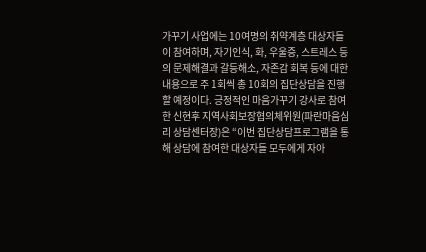가꾸기 사업에는 10여명의 취약계층 대상자들이 참여하며, 자기인식, 화, 우울증, 스트레스 등의 문제해결과 갈등해소, 자존감 회복 등에 대한 내용으로 주 1회씩 총 10회의 집단상담을 진행할 예정이다. 긍정적인 마음가꾸기 강사로 참여한 신현후 지역사회보장협의체위원(파란마음심리 상담센터장)은 “이번 집단상담프로그램을 통해 상담에 참여한 대상자들 모두에게 자아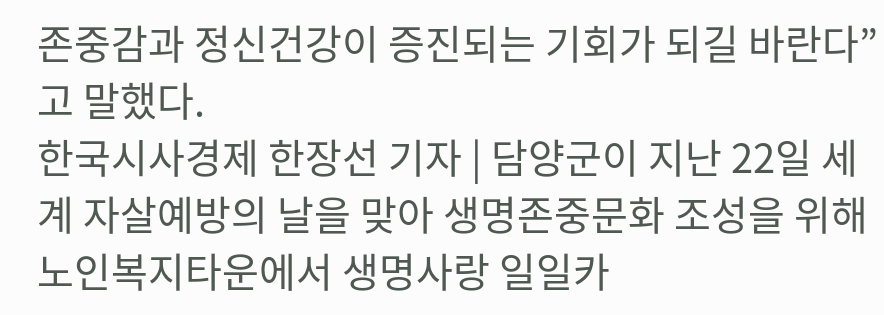존중감과 정신건강이 증진되는 기회가 되길 바란다”고 말했다.
한국시사경제 한장선 기자 | 담양군이 지난 22일 세계 자살예방의 날을 맞아 생명존중문화 조성을 위해 노인복지타운에서 생명사랑 일일카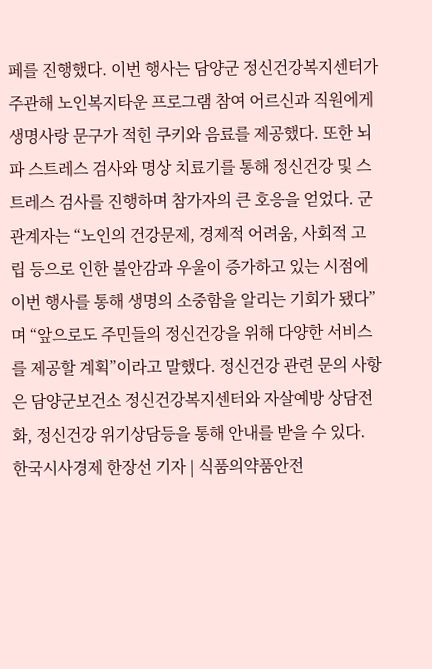페를 진행했다. 이번 행사는 담양군 정신건강복지센터가 주관해 노인복지타운 프로그램 참여 어르신과 직원에게 생명사랑 문구가 적힌 쿠키와 음료를 제공했다. 또한 뇌파 스트레스 검사와 명상 치료기를 통해 정신건강 및 스트레스 검사를 진행하며 참가자의 큰 호응을 얻었다. 군 관계자는 “노인의 건강문제, 경제적 어려움, 사회적 고립 등으로 인한 불안감과 우울이 증가하고 있는 시점에 이번 행사를 통해 생명의 소중함을 알리는 기회가 됐다”며 “앞으로도 주민들의 정신건강을 위해 다양한 서비스를 제공할 계획”이라고 말했다. 정신건강 관련 문의 사항은 담양군보건소 정신건강복지센터와 자살예방 상담전화, 정신건강 위기상담등을 통해 안내를 받을 수 있다.
한국시사경제 한장선 기자 | 식품의약품안전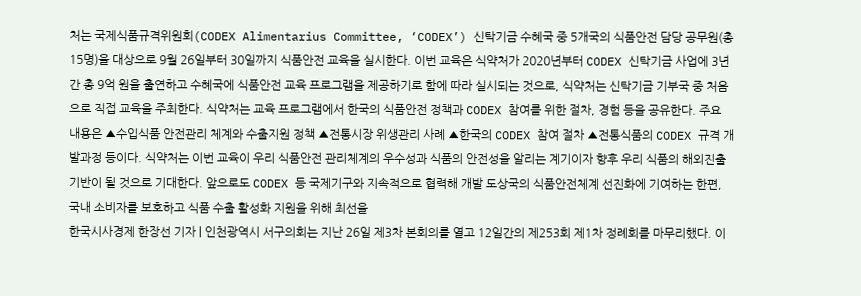처는 국제식품규격위원회(CODEX Alimentarius Committee, ‘CODEX’) 신탁기금 수혜국 중 5개국의 식품안전 담당 공무원(총 15명)을 대상으로 9월 26일부터 30일까지 식품안전 교육을 실시한다. 이번 교육은 식약처가 2020년부터 CODEX 신탁기금 사업에 3년간 총 9억 원을 출연하고 수혜국에 식품안전 교육 프로그램을 제공하기로 함에 따라 실시되는 것으로, 식약처는 신탁기금 기부국 중 처음으로 직접 교육을 주최한다. 식약처는 교육 프로그램에서 한국의 식품안전 정책과 CODEX 참여를 위한 절차, 경험 등을 공유한다. 주요 내용은 ▲수입식품 안전관리 체계와 수출지원 정책 ▲전통시장 위생관리 사례 ▲한국의 CODEX 참여 절차 ▲전통식품의 CODEX 규격 개발과정 등이다. 식약처는 이번 교육이 우리 식품안전 관리체계의 우수성과 식품의 안전성을 알리는 계기이자 향후 우리 식품의 해외진출 기반이 될 것으로 기대한다. 앞으로도 CODEX 등 국제기구와 지속적으로 협력해 개발 도상국의 식품안전체계 선진화에 기여하는 한편, 국내 소비자를 보호하고 식품 수출 활성화 지원을 위해 최선을
한국시사경제 한장선 기자 | 인천광역시 서구의회는 지난 26일 제3차 본회의를 열고 12일간의 제253회 제1차 정례회를 마무리했다. 이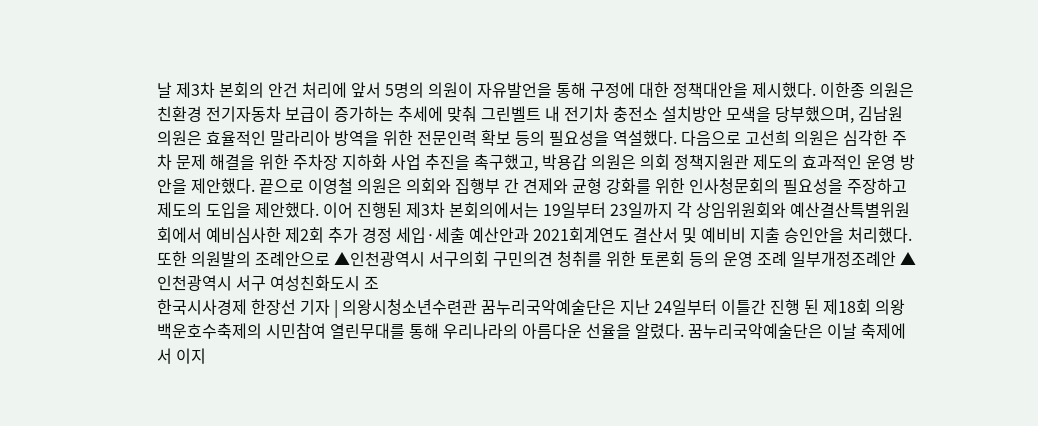날 제3차 본회의 안건 처리에 앞서 5명의 의원이 자유발언을 통해 구정에 대한 정책대안을 제시했다. 이한종 의원은 친환경 전기자동차 보급이 증가하는 추세에 맞춰 그린벨트 내 전기차 충전소 설치방안 모색을 당부했으며, 김남원 의원은 효율적인 말라리아 방역을 위한 전문인력 확보 등의 필요성을 역설했다. 다음으로 고선희 의원은 심각한 주차 문제 해결을 위한 주차장 지하화 사업 추진을 촉구했고, 박용갑 의원은 의회 정책지원관 제도의 효과적인 운영 방안을 제안했다. 끝으로 이영철 의원은 의회와 집행부 간 견제와 균형 강화를 위한 인사청문회의 필요성을 주장하고 제도의 도입을 제안했다. 이어 진행된 제3차 본회의에서는 19일부터 23일까지 각 상임위원회와 예산결산특별위원회에서 예비심사한 제2회 추가 경정 세입·세출 예산안과 2021회계연도 결산서 및 예비비 지출 승인안을 처리했다. 또한 의원발의 조례안으로 ▲인천광역시 서구의회 구민의견 청취를 위한 토론회 등의 운영 조례 일부개정조례안 ▲인천광역시 서구 여성친화도시 조
한국시사경제 한장선 기자 | 의왕시청소년수련관 꿈누리국악예술단은 지난 24일부터 이틀간 진행 된 제18회 의왕 백운호수축제의 시민참여 열린무대를 통해 우리나라의 아름다운 선율을 알렸다. 꿈누리국악예술단은 이날 축제에서 이지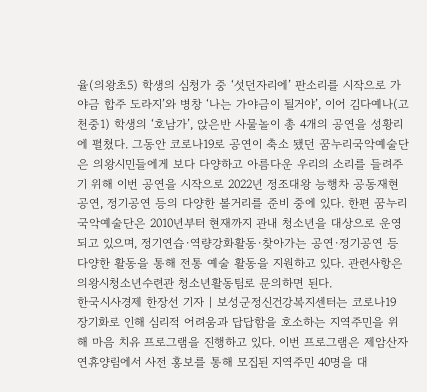율(의왕초5) 학생의 심청가 중 ‘섯던자리에’ 판소리를 시작으로 가야금 합주 도라지’와 병창 ‘나는 가야금이 될거야’, 이어 김다예나(고천중1) 학생의 ‘호남가’, 앉은반 사물놀이 총 4개의 공연을 성황리에 펼쳤다. 그동안 코로나19로 공연이 축소 됐던 꿈누리국악예술단은 의왕시민들에게 보다 다양하고 아름다운 우리의 소리를 들려주기 위해 이번 공연을 시작으로 2022년 정조대왕 능행차 공동재현 공연, 정기공연 등의 다양한 볼거리를 준비 중에 있다. 한편 꿈누리국악예술단은 2010년부터 현재까지 관내 청소년을 대상으로 운영되고 있으며, 정기연습·역량강화활동·찾아가는 공연·정기공연 등 다양한 활동을 통해 전통 예술 활동을 지원하고 있다. 관련사항은 의왕시청소년수련관 청소년활동팀로 문의하면 된다.
한국시사경제 한장선 기자 | 보성군정신건강복지센터는 코로나19 장기화로 인해 심리적 어려움과 답답함을 호소하는 지역주민을 위해 마음 치유 프로그램을 진행하고 있다. 이번 프로그램은 제암산자연휴양림에서 사전 홍보를 통해 모집된 지역주민 40명을 대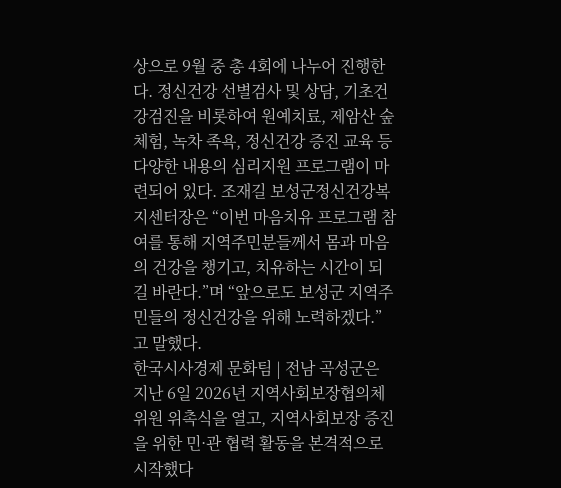상으로 9월 중 총 4회에 나누어 진행한다. 정신건강 선별검사 및 상담, 기초건강검진을 비롯하여 원예치료, 제암산 숲 체험, 녹차 족욕, 정신건강 증진 교육 등 다양한 내용의 심리지원 프로그램이 마련되어 있다. 조재길 보성군정신건강복지센터장은 “이번 마음치유 프로그램 참여를 통해 지역주민분들께서 몸과 마음의 건강을 챙기고, 치유하는 시간이 되길 바란다.”며 “앞으로도 보성군 지역주민들의 정신건강을 위해 노력하겠다.”고 말했다.
한국시사경제 문화팀 | 전남 곡성군은 지난 6일 2026년 지역사회보장협의체 위원 위촉식을 열고, 지역사회보장 증진을 위한 민·관 협력 활동을 본격적으로 시작했다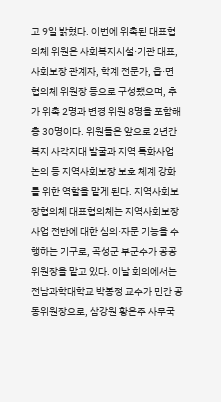고 9일 밝혔다. 이번에 위촉된 대표협의체 위원은 사회복지시설·기관 대표, 사회보장 관계자, 학계 전문가, 읍·면 협의체 위원장 등으로 구성됐으며, 추가 위촉 2명과 변경 위원 8명을 포함해 총 30명이다. 위원들은 앞으로 2년간 복지 사각지대 발굴과 지역 특화사업 논의 등 지역사회보장 보호 체계 강화를 위한 역할을 맡게 된다. 지역사회보장협의체 대표협의체는 지역사회보장사업 전반에 대한 심의·자문 기능을 수행하는 기구로, 곡성군 부군수가 공공위원장을 맡고 있다. 이날 회의에서는 전남과학대학교 박봉정 교수가 민간 공동위원장으로, 삼강원 황은주 사무국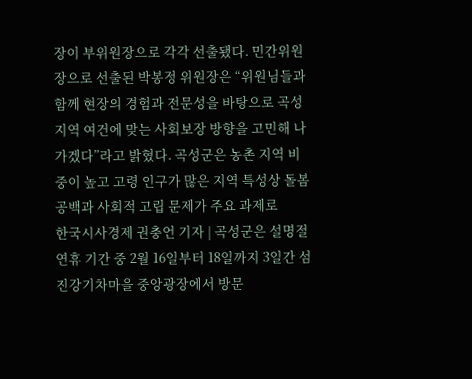장이 부위원장으로 각각 선출됐다. 민간위원장으로 선출된 박봉정 위원장은 “위원님들과 함께 현장의 경험과 전문성을 바탕으로 곡성 지역 여건에 맞는 사회보장 방향을 고민해 나가겠다”라고 밝혔다. 곡성군은 농촌 지역 비중이 높고 고령 인구가 많은 지역 특성상 돌봄 공백과 사회적 고립 문제가 주요 과제로
한국시사경제 권충언 기자 | 곡성군은 설명절 연휴 기간 중 2월 16일부터 18일까지 3일간 섬진강기차마을 중앙광장에서 방문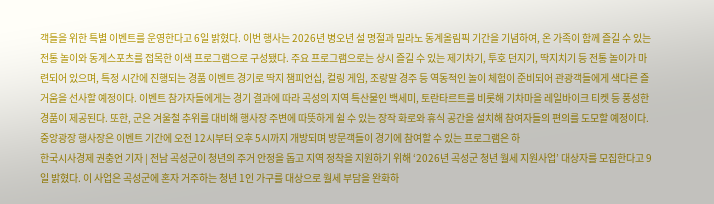객들을 위한 특별 이벤트를 운영한다고 6일 밝혔다. 이번 행사는 2026년 병오년 설 명절과 밀라노 동계올림픽 기간을 기념하여, 온 가족이 함께 즐길 수 있는 전통 놀이와 동계스포츠를 접목한 이색 프로그램으로 구성됐다. 주요 프로그램으로는 상시 즐길 수 있는 제기차기, 투호 던지기, 딱지치기 등 전통 놀이가 마련되어 있으며, 특정 시간에 진행되는 경품 이벤트 경기로 딱지 챔피언십, 컬링 게임, 조랑말 경주 등 역동적인 놀이 체험이 준비되어 관광객들에게 색다른 즐거움을 선사할 예정이다. 이벤트 참가자들에게는 경기 결과에 따라 곡성의 지역 특산물인 백세미, 토란타르트를 비롯해 기차마을 레일바이크 티켓 등 풍성한 경품이 제공된다. 또한, 군은 겨울철 추위를 대비해 행사장 주변에 따뜻하게 쉴 수 있는 장작 화로와 휴식 공간을 설치해 참여자들의 편의를 도모할 예정이다. 중앙광장 행사장은 이벤트 기간에 오전 12시부터 오후 5시까지 개방되며 방문객들이 경기에 참여할 수 있는 프로그램은 하
한국시사경제 권충언 기자 | 전남 곡성군이 청년의 주거 안정을 돕고 지역 정착을 지원하기 위해 ‘2026년 곡성군 청년 월세 지원사업’ 대상자를 모집한다고 9일 밝혔다. 이 사업은 곡성군에 혼자 거주하는 청년 1인 가구를 대상으로 월세 부담을 완화하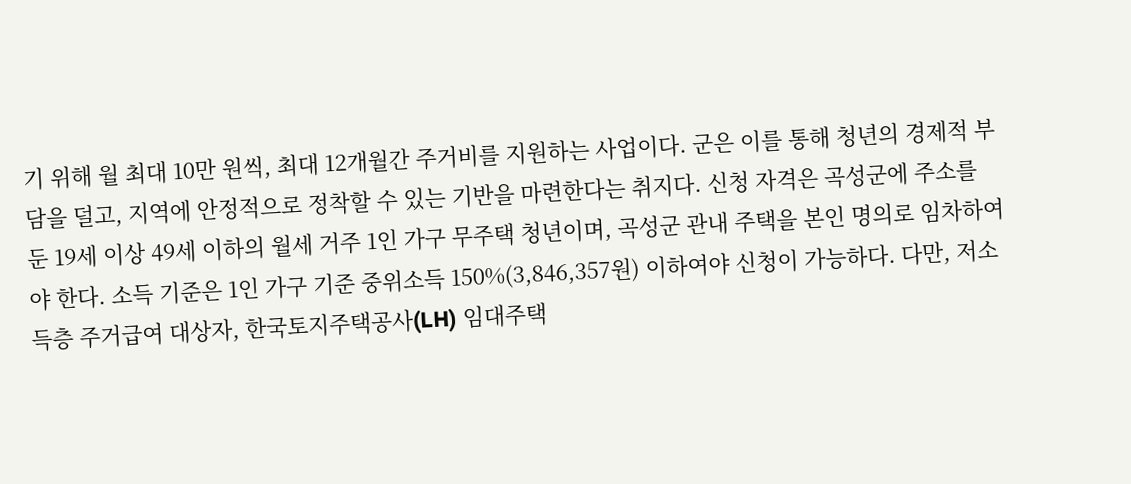기 위해 월 최대 10만 원씩, 최대 12개월간 주거비를 지원하는 사업이다. 군은 이를 통해 청년의 경제적 부담을 덜고, 지역에 안정적으로 정착할 수 있는 기반을 마련한다는 취지다. 신청 자격은 곡성군에 주소를 둔 19세 이상 49세 이하의 월세 거주 1인 가구 무주택 청년이며, 곡성군 관내 주택을 본인 명의로 임차하여야 한다. 소득 기준은 1인 가구 기준 중위소득 150%(3,846,357원) 이하여야 신청이 가능하다. 다만, 저소득층 주거급여 대상자, 한국토지주택공사(LH) 임대주택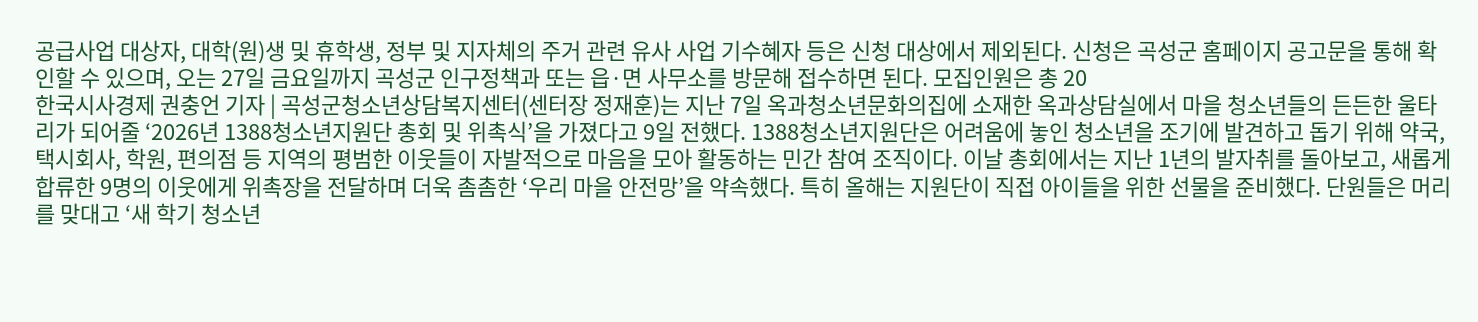공급사업 대상자, 대학(원)생 및 휴학생, 정부 및 지자체의 주거 관련 유사 사업 기수혜자 등은 신청 대상에서 제외된다. 신청은 곡성군 홈페이지 공고문을 통해 확인할 수 있으며, 오는 27일 금요일까지 곡성군 인구정책과 또는 읍·면 사무소를 방문해 접수하면 된다. 모집인원은 총 20
한국시사경제 권충언 기자 | 곡성군청소년상담복지센터(센터장 정재훈)는 지난 7일 옥과청소년문화의집에 소재한 옥과상담실에서 마을 청소년들의 든든한 울타리가 되어줄 ‘2026년 1388청소년지원단 총회 및 위촉식’을 가졌다고 9일 전했다. 1388청소년지원단은 어려움에 놓인 청소년을 조기에 발견하고 돕기 위해 약국, 택시회사, 학원, 편의점 등 지역의 평범한 이웃들이 자발적으로 마음을 모아 활동하는 민간 참여 조직이다. 이날 총회에서는 지난 1년의 발자취를 돌아보고, 새롭게 합류한 9명의 이웃에게 위촉장을 전달하며 더욱 촘촘한 ‘우리 마을 안전망’을 약속했다. 특히 올해는 지원단이 직접 아이들을 위한 선물을 준비했다. 단원들은 머리를 맞대고 ‘새 학기 청소년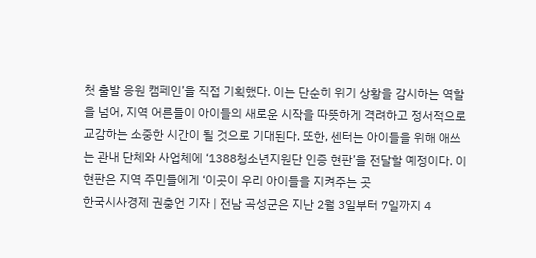첫 출발 응원 캠페인’을 직접 기획했다. 이는 단순히 위기 상황을 감시하는 역할을 넘어, 지역 어른들이 아이들의 새로운 시작을 따뜻하게 격려하고 정서적으로 교감하는 소중한 시간이 될 것으로 기대된다. 또한, 센터는 아이들을 위해 애쓰는 관내 단체와 사업체에 ‘1388청소년지원단 인증 현판’을 전달할 예정이다. 이 현판은 지역 주민들에게 ‘이곳이 우리 아이들을 지켜주는 곳
한국시사경제 권충언 기자 | 전남 곡성군은 지난 2월 3일부터 7일까지 4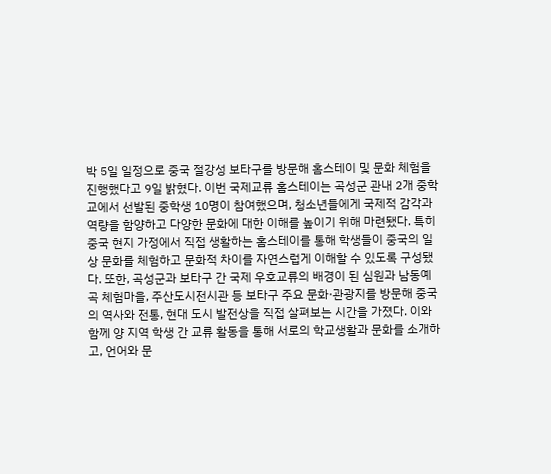박 5일 일정으로 중국 절강성 보타구를 방문해 홈스테이 및 문화 체험을 진행했다고 9일 밝혔다. 이번 국제교류 홈스테이는 곡성군 관내 2개 중학교에서 선발된 중학생 10명이 참여했으며, 청소년들에게 국제적 감각과 역량을 함양하고 다양한 문화에 대한 이해를 높이기 위해 마련됐다. 특히 중국 현지 가정에서 직접 생활하는 홈스테이를 통해 학생들이 중국의 일상 문화를 체험하고 문화적 차이를 자연스럽게 이해할 수 있도록 구성됐다. 또한, 곡성군과 보타구 간 국제 우호교류의 배경이 된 심원과 남동예곡 체험마을, 주산도시전시관 등 보타구 주요 문화·관광지를 방문해 중국의 역사와 전통, 현대 도시 발전상을 직접 살펴보는 시간을 가졌다. 이와 함께 양 지역 학생 간 교류 활동을 통해 서로의 학교생활과 문화를 소개하고, 언어와 문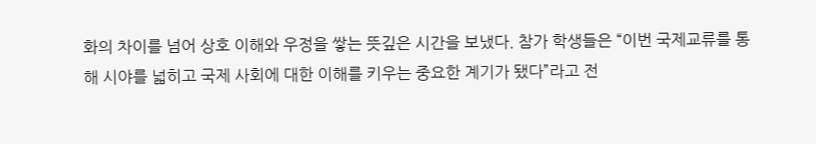화의 차이를 넘어 상호 이해와 우정을 쌓는 뜻깊은 시간을 보냈다. 참가 학생들은 “이번 국제교류를 통해 시야를 넓히고 국제 사회에 대한 이해를 키우는 중요한 계기가 됐다”라고 전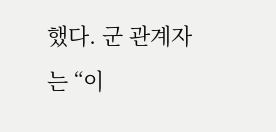했다. 군 관계자는 “이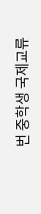번 중학생 국제교류